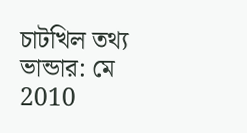চাটখিল তথ্য ভান্ডার: মে 2010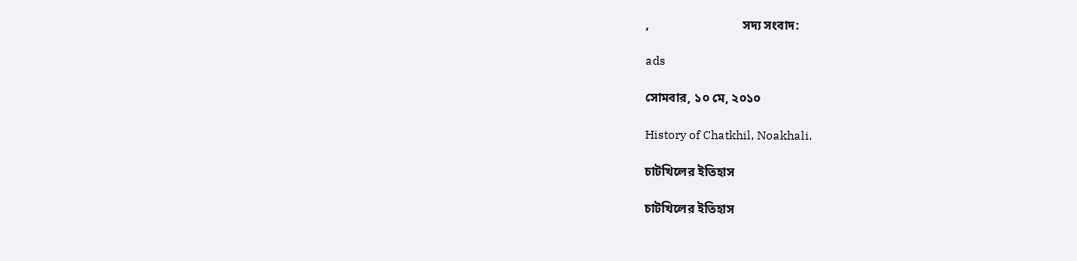,                              সদ্য সংবাদ:

ads

সোমবার, ১০ মে, ২০১০

History of Chatkhil, Noakhali.

চাটখিলের ইতিহাস

চাটখিলের ইতিহাস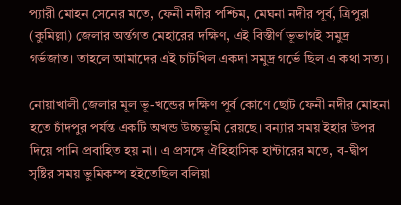প্যারী মোহন সেনের মতে, ফেনী নদীর পশ্চিম, মেঘনা নদীর পূর্ব, ত্রিপুরা (কুমিল্লা) জেলার অর্ন্তগত মেহারের দক্ষিণ, এই বিস্তীর্ণ ভূভাগই সমুদ্র গর্ভজাত। তাহলে আমাদের এই চাটখিল একদা সমুদ্র গর্ভে ছিল এ কথা সত্য।

নোয়াখালী জেলার মূল ভূ-খন্ডের দক্ষিণ পূর্ব কোণে ছোট ফেনী নদীর মোহনা হতে চাঁদপুর পর্যন্ত একটি অখন্ড উচ্চভূমি রেয়ছে। বন্যার সময় ইহার উপর দিয়ে পানি প্রবাহিত হয় না।‌‌‌‌‍‌‌‌‌ এ প্রসঙ্গে ঐহিহাসিক হান্টারের মতে, ব-দ্বীপ সৃষ্টির সময় ভুমিকম্প হইতেছিল বলিয়া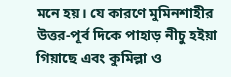মনে হয়। যে কারণে মুমিনশাহীর উত্তর-পূর্ব দিকে পাহাড় নীচু হইয়া গিয়াছে এবং কুমিল্লা ও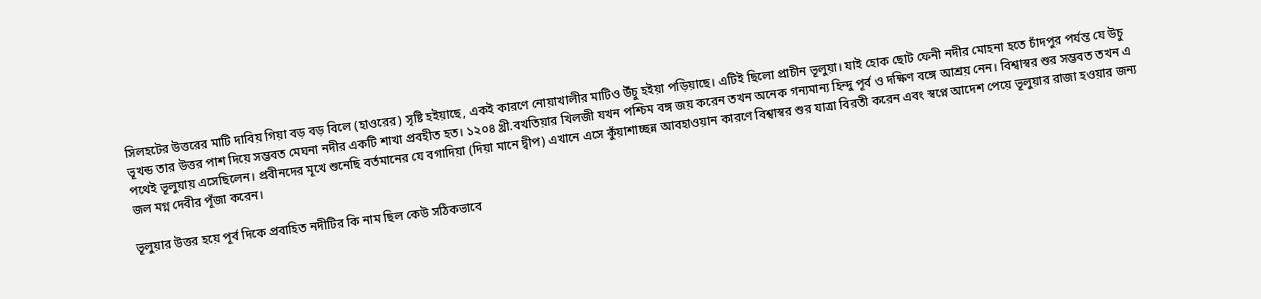সিলহটের উত্তরের মাটি দাবিয় গিয়া বড় বড় বিলে (হাওরের) সৃষ্টি হইয়াছে, একই কারণে নোয়াখালীর মাটিও উঁচু হইয়া পড়িয়াছে।‌ এটিই ছিলো প্রাচীন ভূলুয়া। যাই হোক ছোট ফেনী নদীর মোহনা হতে চাঁদপুর পর্যন্ত যে উচু ভূখন্ড তার উত্তর পাশ দিয়ে সম্ভবত মেঘনা নদীর একটি শাখা প্রবহীত হত। ১২০৪ খ্রী.বখতিয়ার খিলজী যখন পশ্চিম বঙ্গ জয় করেন তখন অনেক গন্যমান্য হিন্দু পূর্ব ও দক্ষিণ বঙ্গে আশ্রয় নেন। বিশ্বাস্বর শুর সম্ভবত তখন এ পথেই ভূলুয়ায় এসেছিলেন। প্রবীনদের মূখে শুনেছি বর্তমানের যে বগাদিয়া (দিয়া মানে দ্বীপ) এখানে এসে কুঁয়াশাচ্ছন্ন আবহাওয়ান কারণে বিশ্বাস্বর শুর যাত্রা বিরতী করেন এবং স্বপ্নে আদেশ পেয়ে ভূলুয়ার রাজা হওয়ার জন্য জল মগ্ন দেবীর পূঁজা করেন।

ভূলুয়ার উত্তর হয়ে পূর্ব দিকে প্রবাহিত নদীটির কি নাম ছিল কেউ সঠিকভাবে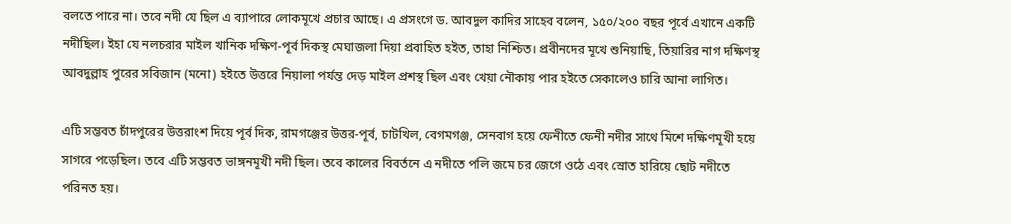বলতে পারে না। তবে নদী যে ছিল এ ব্যাপারে লোকমূখে প্রচার আছে। এ প্রসংগে ড. আবদুল কাদির সাহেব বলেন, ১৫০/২০০ বছর পূর্বে এখানে একটি নদীছিল। ইহা যে নলচরার মাইল খানিক দক্ষিণ-পূর্ব দিকস্থ মেঘাজলা দিয়া প্রবাহিত হইত, তাহা নিশ্চিত। প্রবীনদের মূখে শুনিয়াছি, তিয়ারির নাগ দক্ষিণস্থ আবদুল্লাহ পুরের সবিজান (মনো) হইতে উত্তরে নিয়ালা পর্যন্ত দেড় মাইল প্রশস্থ ছিল এবং খেয়া নৌকায় পার হইতে সেকালেও চারি আনা লাগিত।‍‍

এটি সম্ভবত চাঁদপুরের উত্তরাংশ দিয়ে পূর্ব দিক, রামগঞ্জের উত্তর-পূর্ব, চাটখিল, বেগমগঞ্জ, সেনবাগ হয়ে ফেনীতে ফেনী নদীর সাথে মিশে দক্ষিণমূখী হয়ে সাগরে পড়েছিল। তবে এটি সম্ভবত ভাঙ্গনমূখী নদী ছিল। তবে কালের বিবর্তনে এ নদীতে পলি জমে চর জেগে ওঠে এবং স্রোত হারিয়ে ছোট নদীতে পরিনত হয়।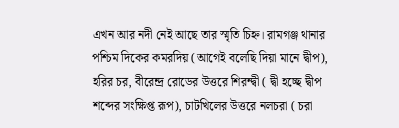এখন আর নদী নেই আছে তার স্মৃতি চিহ্ন। রামগঞ্জ থানার পশ্চিম দিকের কমরদিয় (আগেই বলেছি দিয়া মানে দ্বীপ), হরির চর, বীরেন্দ্র রোডের উত্তরে শিরন্দ্বী ( দ্বী হচ্ছে দ্বীপ শব্দের সংক্ষিপ্ত রূপ), চাটখিলের উত্তরে নলচরা ( চরা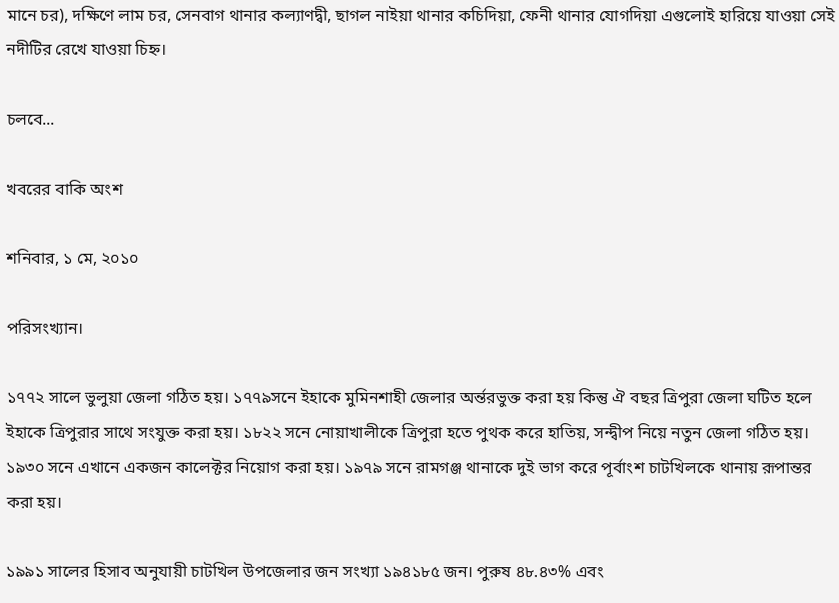মানে চর), দক্ষিণে লাম চর, সেনবাগ থানার কল্যাণদ্বী, ছাগল নাইয়া থানার কচিদিয়া, ফেনী থানার যোগদিয়া এগুলোই হারিয়ে যাওয়া সেই নদীটির রেখে যাওয়া চিহ্ন।

চলবে...

খবরের বাকি অংশ

শনিবার, ১ মে, ২০১০

পরিসংখ্যান।

১৭৭২ সালে ভুলুয়া জেলা গঠিত হয়। ১৭৭৯সনে ইহাকে মুমিনশাহী জেলার অর্ন্তরভুক্ত করা হয় কিন্তু ঐ বছর ত্রিপুরা জেলা ঘটিত হলে ইহাকে ত্রিপুরার সাথে সংযুক্ত করা হয়। ১৮২২ সনে নোয়াখালীকে ত্রিপুরা হতে পুথক করে হাতিয়, সন্দ্বীপ নিয়ে নতুন জেলা গঠিত হয়। ১৯৩০ সনে এখানে একজন কালেক্টর নিয়োগ করা হয়। ১৯৭৯ সনে রামগঞ্জ থানাকে দুই ভাগ করে পূর্বাংশ চাটখিলকে থানায় রূপান্তর করা হয়।

১৯৯১ সালের হিসাব অনুযায়ী চাটখিল উপজেলার জন সংখ্যা ১৯৪১৮৫ জন। পুরুষ ৪৮.৪৩% এবং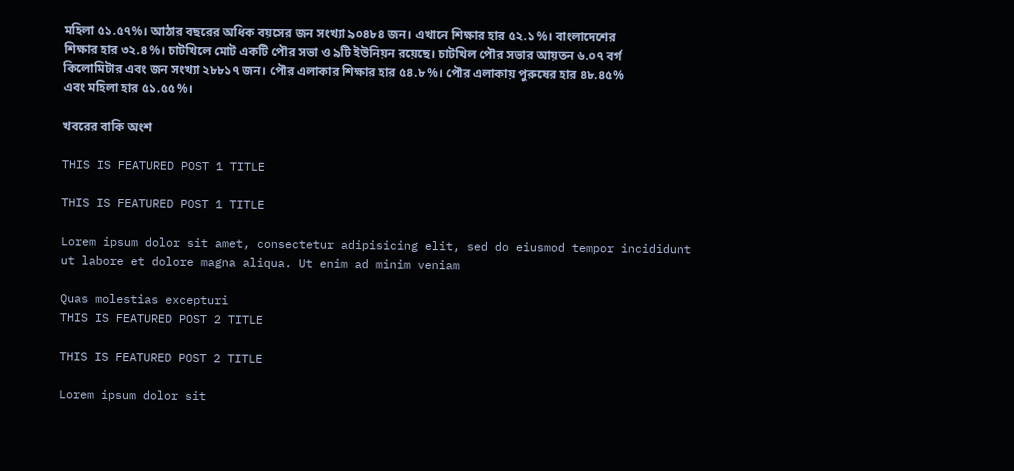মহিলা ৫১.৫৭%। আঠার বছরের অধিক বয়সের জন সংখ্যা ৯০৪৮৪ জন। এখানে শিক্ষার হার ৫২.১%। বাংলাদেশের শিক্ষার হার ৩২.৪%। চাটখিলে মোট একটি পৌর সভা ও ৯টি ইউনিয়ন রয়েছে। চাটখিল পৌর সভার আয়তন ৬.০৭ বর্গ কিলোমিটার এবং জন সংখ্যা ২৮৮১৭ জন। পৌর এলাকার শিক্ষার হার ৫৪.৮%। পৌর এলাকায় পুরুষের হার ৪৮.৪৫% এবং মহিলা হার ৫১.৫৫%।

খবরের বাকি অংশ

THIS IS FEATURED POST 1 TITLE

THIS IS FEATURED POST 1 TITLE

Lorem ipsum dolor sit amet, consectetur adipisicing elit, sed do eiusmod tempor incididunt ut labore et dolore magna aliqua. Ut enim ad minim veniam

Quas molestias excepturi
THIS IS FEATURED POST 2 TITLE

THIS IS FEATURED POST 2 TITLE

Lorem ipsum dolor sit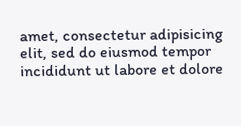amet, consectetur adipisicing elit, sed do eiusmod tempor incididunt ut labore et dolore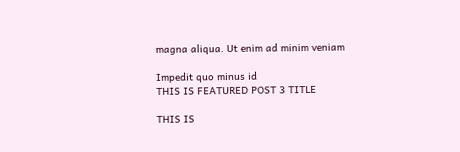magna aliqua. Ut enim ad minim veniam

Impedit quo minus id
THIS IS FEATURED POST 3 TITLE

THIS IS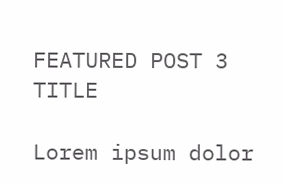FEATURED POST 3 TITLE

Lorem ipsum dolor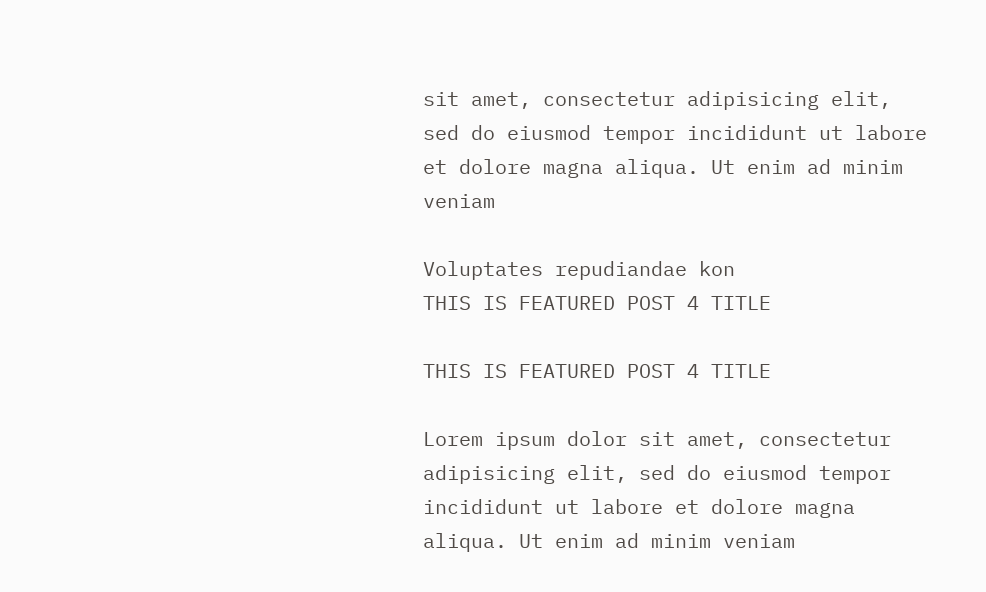sit amet, consectetur adipisicing elit, sed do eiusmod tempor incididunt ut labore et dolore magna aliqua. Ut enim ad minim veniam

Voluptates repudiandae kon
THIS IS FEATURED POST 4 TITLE

THIS IS FEATURED POST 4 TITLE

Lorem ipsum dolor sit amet, consectetur adipisicing elit, sed do eiusmod tempor incididunt ut labore et dolore magna aliqua. Ut enim ad minim veniam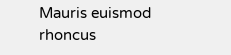Mauris euismod rhoncus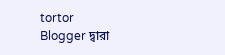tortor
Blogger দ্বারা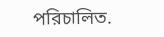পরিচালিত.